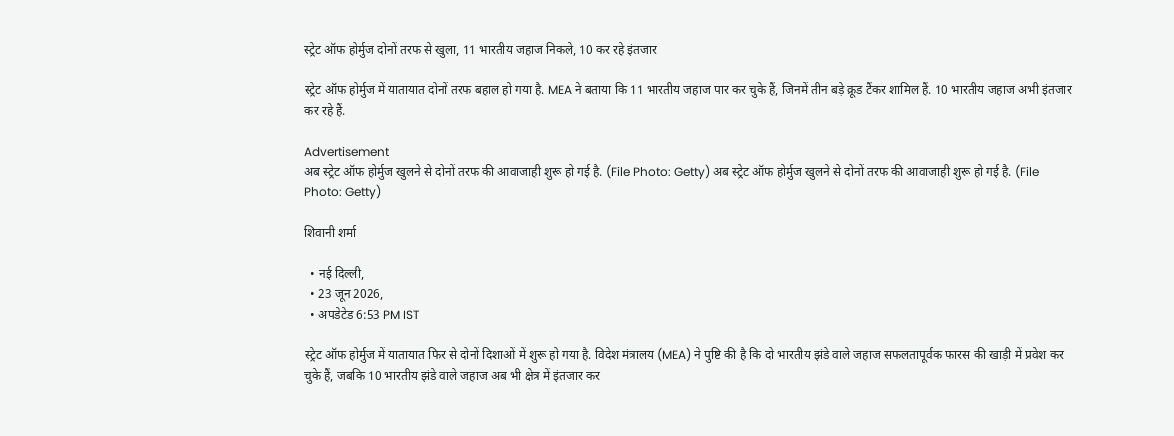स्ट्रेट ऑफ होर्मुज दोनों तरफ से खुला, 11 भारतीय जहाज निकले, 10 कर रहे इंतजार

स्ट्रेट ऑफ होर्मुज में यातायात दोनों तरफ बहाल हो गया है. MEA ने बताया कि 11 भारतीय जहाज पार कर चुके हैं, जिनमें तीन बड़े क्रूड टैंकर शामिल हैं. 10 भारतीय जहाज अभी इंतजार कर रहे हैं.

Advertisement
अब स्ट्रेट ऑफ होर्मुज खुलने से दोनों तरफ की आवाजाही शुरू हो गई है. (File Photo: Getty) अब स्ट्रेट ऑफ होर्मुज खुलने से दोनों तरफ की आवाजाही शुरू हो गई है. (File Photo: Getty)

शिवानी शर्मा

  • नई दिल्ली,
  • 23 जून 2026,
  • अपडेटेड 6:53 PM IST

स्ट्रेट ऑफ होर्मुज में यातायात फिर से दोनों दिशाओं में शुरू हो गया है. विदेश मंत्रालय (MEA) ने पुष्टि की है कि दो भारतीय झंडे वाले जहाज सफलतापूर्वक फारस की खाड़ी में प्रवेश कर चुके हैं, जबकि 10 भारतीय झंडे वाले जहाज अब भी क्षेत्र में इंतजार कर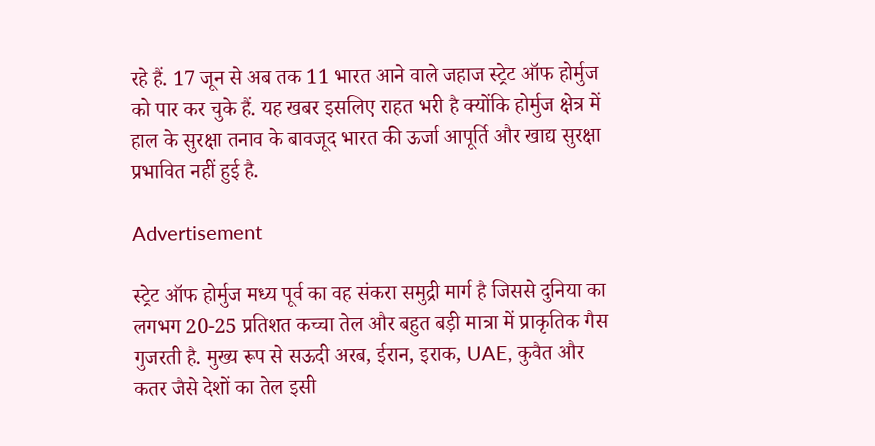रहे हैं. 17 जून से अब तक 11 भारत आने वाले जहाज स्ट्रेट ऑफ होर्मुज को पार कर चुके हैं. यह खबर इसलिए राहत भरी है क्योंकि होर्मुज क्षेत्र में हाल के सुरक्षा तनाव के बावजूद भारत की ऊर्जा आपूर्ति और खाद्य सुरक्षा प्रभावित नहीं हुई है.

Advertisement

स्ट्रेट ऑफ होर्मुज मध्य पूर्व का वह संकरा समुद्री मार्ग है जिससे दुनिया का लगभग 20-25 प्रतिशत कच्चा तेल और बहुत बड़ी मात्रा में प्राकृतिक गैस गुजरती है. मुख्य रूप से सऊदी अरब, ईरान, इराक, UAE, कुवैत और कतर जैसे देशों का तेल इसी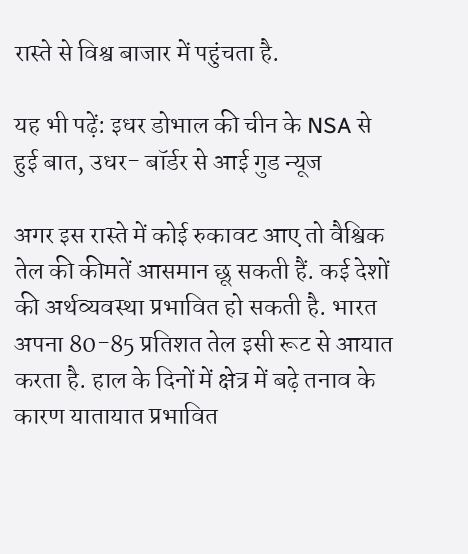रास्ते से विश्व बाजार में पहुंचता है.

यह भी पढ़ें: इधर डोभाल की चीन के NSA से हुई बात, उधर- बॉर्डर से आई गुड न्यूज

अगर इस रास्ते में कोई रुकावट आए तो वैश्विक तेल की कीमतें आसमान छू सकती हैं. कई देशों की अर्थव्यवस्था प्रभावित हो सकती है. भारत अपना 80-85 प्रतिशत तेल इसी रूट से आयात करता है. हाल के दिनों में क्षेत्र में बढ़े तनाव के कारण यातायात प्रभावित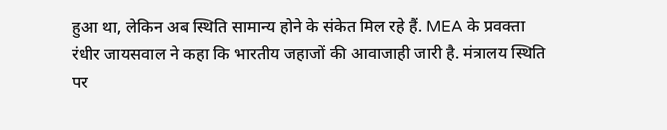हुआ था, लेकिन अब स्थिति सामान्य होने के संकेत मिल रहे हैं. MEA के प्रवक्ता रंधीर जायसवाल ने कहा कि भारतीय जहाजों की आवाजाही जारी है. मंत्रालय स्थिति पर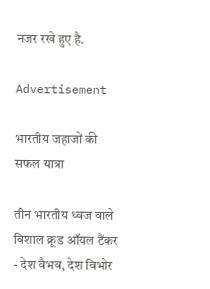नजर रखे हुए है.

Advertisement

भारतीय जहाजों की सफल यात्रा

तीन भारतीय ध्वज वाले विशाल क्रूड ऑयल टैंकर - देश वैभव, देश विभोर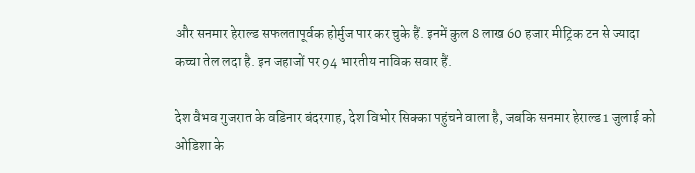और सनमार हेराल्ड सफलतापूर्वक होर्मुज पार कर चुके हैं. इनमें कुल 8 लाख 60 हजार मीट्रिक टन से ज्यादा कच्चा तेल लदा है. इन जहाजों पर 94 भारतीय नाविक सवार हैं.

देश वैभव गुजरात के वडिनार बंदरगाह, देश विभोर सिक्का पहुंचने वाला है, जबकि सनमार हेराल्ड 1 जुलाई को ओडिशा के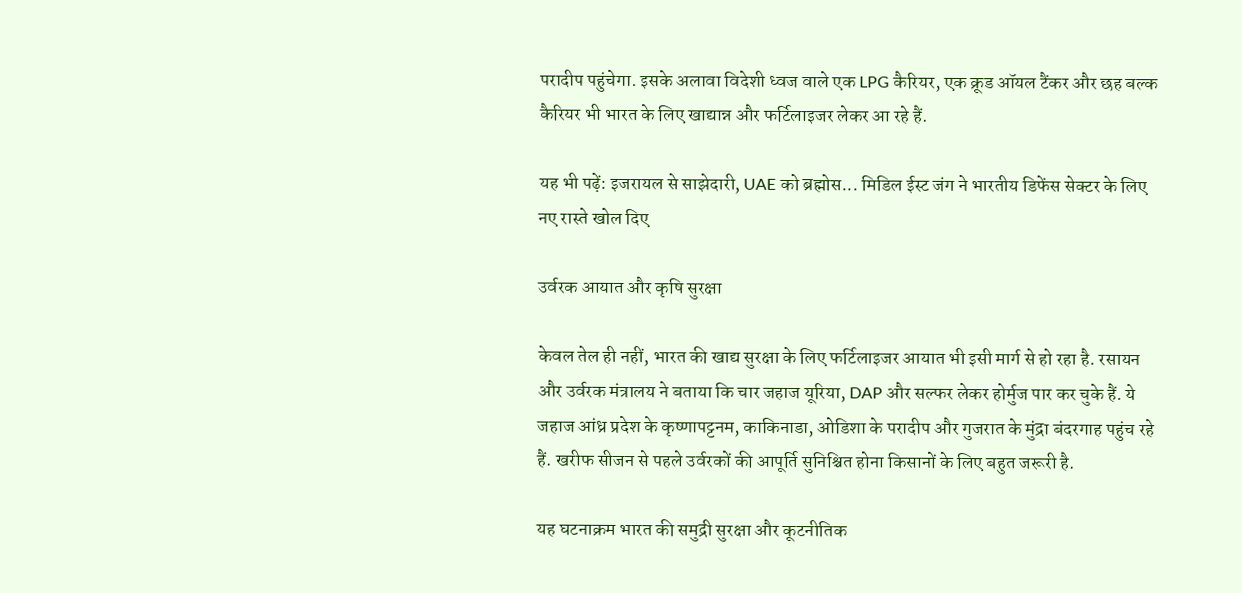परादीप पहुंचेगा. इसके अलावा विदेशी ध्वज वाले एक LPG कैरियर, एक क्रूड ऑयल टैंकर और छह बल्क कैरियर भी भारत के लिए खाद्यान्न और फर्टिलाइजर लेकर आ रहे हैं.

यह भी पढ़ें: इजरायल से साझेदारी, UAE को ब्रह्मोस... मिडिल ईस्ट जंग ने भारतीय डिफेंस सेक्टर के लिए नए रास्ते खोल दिए

उर्वरक आयात और कृषि सुरक्षा

केवल तेल ही नहीं, भारत की खाद्य सुरक्षा के लिए फर्टिलाइजर आयात भी इसी मार्ग से हो रहा है. रसायन और उर्वरक मंत्रालय ने बताया कि चार जहाज यूरिया, DAP और सल्फर लेकर होर्मुज पार कर चुके हैं. ये जहाज आंध्र प्रदेश के कृष्णापट्टनम, काकिनाडा, ओडिशा के परादीप और गुजरात के मुंद्रा बंदरगाह पहुंच रहे हैं. खरीफ सीजन से पहले उर्वरकों की आपूर्ति सुनिश्चित होना किसानों के लिए बहुत जरूरी है.

यह घटनाक्रम भारत की समुद्री सुरक्षा और कूटनीतिक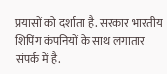प्रयासों को दर्शाता है. सरकार भारतीय शिपिंग कंपनियों के साथ लगातार संपर्क में है.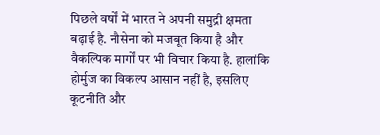पिछले वर्षों में भारत ने अपनी समुद्री क्षमता बढ़ाई है. नौसेना को मजबूत किया है और वैकल्पिक मार्गों पर भी विचार किया है. हालांकि होर्मुज का विकल्प आसान नहीं है, इसलिए कूटनीति और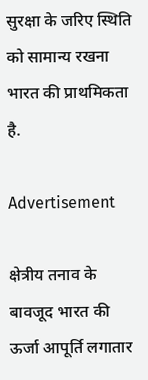सुरक्षा के जरिए स्थिति को सामान्य रखना भारत की प्राथमिकता है.

Advertisement

क्षेत्रीय तनाव के बावजूद भारत की ऊर्जा आपूर्ति लगातार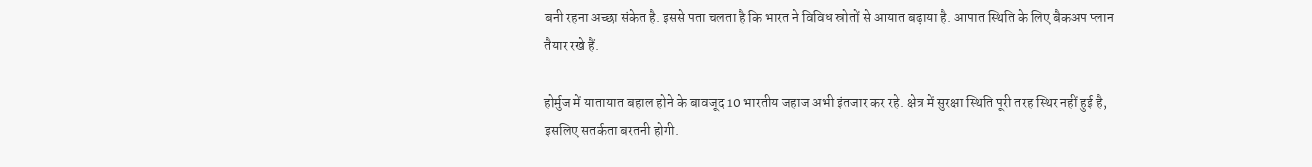बनी रहना अच्छा संकेत है. इससे पता चलता है कि भारत ने विविध स्रोतों से आयात बढ़ाया है. आपात स्थिति के लिए बैकअप प्लान तैयार रखे हैं.

होर्मुज में यातायात बहाल होने के बावजूद 10 भारतीय जहाज अभी इंतजार कर रहे. क्षेत्र में सुरक्षा स्थिति पूरी तरह स्थिर नहीं हुई है, इसलिए सतर्कता बरतनी होगी.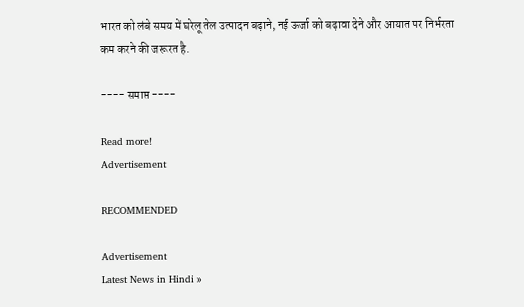भारत को लंबे समय में घरेलू तेल उत्पादन बढ़ाने, नई ऊर्जा को बढ़ावा देने और आयात पर निर्भरता कम करने की जरूरत है.

---- समाप्त ----

Read more!
Advertisement

RECOMMENDED

Advertisement
Latest News in Hindi »